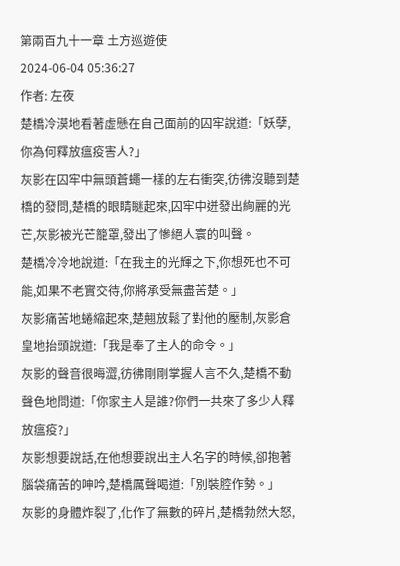第兩百九十一章 土方巡遊使
2024-06-04 05:36:27
作者: 左夜
楚橋冷漠地看著虛懸在自己面前的囚牢說道:「妖孽,你為何釋放瘟疫害人?」
灰影在囚牢中無頭蒼蠅一樣的左右衝突,彷彿沒聽到楚橋的發問,楚橋的眼睛瞇起來,囚牢中迸發出絢麗的光芒,灰影被光芒籠罩,發出了慘絕人寰的叫聲。
楚橋冷冷地說道:「在我主的光輝之下,你想死也不可能,如果不老實交待,你將承受無盡苦楚。」
灰影痛苦地蜷縮起來,楚翹放鬆了對他的壓制,灰影倉皇地抬頭說道:「我是奉了主人的命令。」
灰影的聲音很晦澀,彷彿剛剛掌握人言不久,楚橋不動聲色地問道:「你家主人是誰?你們一共來了多少人釋放瘟疫?」
灰影想要說話,在他想要說出主人名字的時候,卻抱著腦袋痛苦的呻吟,楚橋厲聲喝道:「別裝腔作勢。」
灰影的身體炸裂了,化作了無數的碎片,楚橋勃然大怒,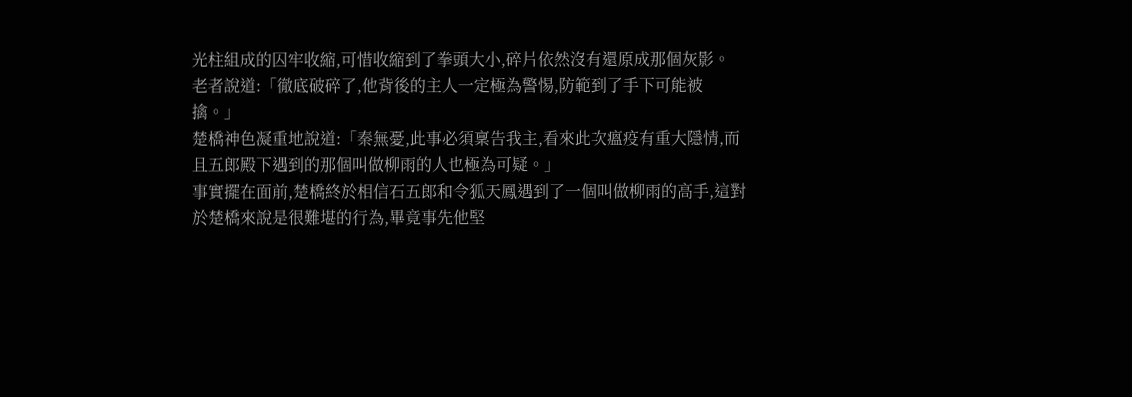光柱組成的囚牢收縮,可惜收縮到了拳頭大小,碎片依然沒有還原成那個灰影。
老者說道:「徹底破碎了,他背後的主人一定極為警惕,防範到了手下可能被擒。」
楚橋神色凝重地說道:「秦無憂,此事必須稟告我主,看來此次瘟疫有重大隱情,而且五郎殿下遇到的那個叫做柳雨的人也極為可疑。」
事實擺在面前,楚橋終於相信石五郎和令狐天鳳遇到了一個叫做柳雨的高手,這對於楚橋來說是很難堪的行為,畢竟事先他堅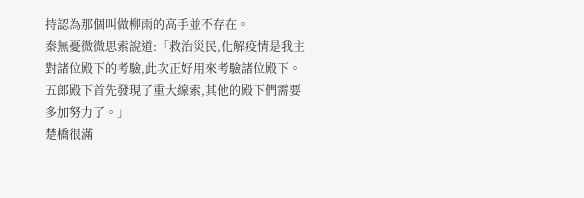持認為那個叫做柳雨的高手並不存在。
秦無憂微微思索說道:「救治災民,化解疫情是我主對諸位殿下的考驗,此次正好用來考驗諸位殿下。五郎殿下首先發現了重大線索,其他的殿下們需要多加努力了。」
楚橋很滿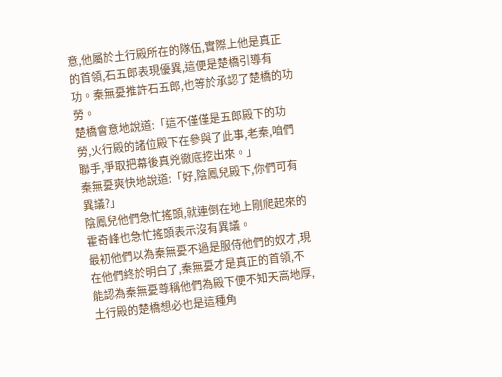意,他屬於土行殿所在的隊伍,實際上他是真正的首領,石五郎表現優異,這便是楚橋引導有功。秦無憂推許石五郎,也等於承認了楚橋的功勞。
楚橋會意地說道:「這不僅僅是五郎殿下的功勞,火行殿的諸位殿下在參與了此事,老秦,咱們聯手,爭取把幕後真兇徹底挖出來。」
秦無憂爽快地說道:「好,陰鳳兒殿下,你們可有異議?」
陰鳳兒他們急忙搖頭,就連倒在地上剛爬起來的霍奇峰也急忙搖頭表示沒有異議。
最初他們以為秦無憂不過是服侍他們的奴才,現在他們終於明白了,秦無憂才是真正的首領,不能認為秦無憂尊稱他們為殿下便不知天高地厚,土行殿的楚橋想必也是這種角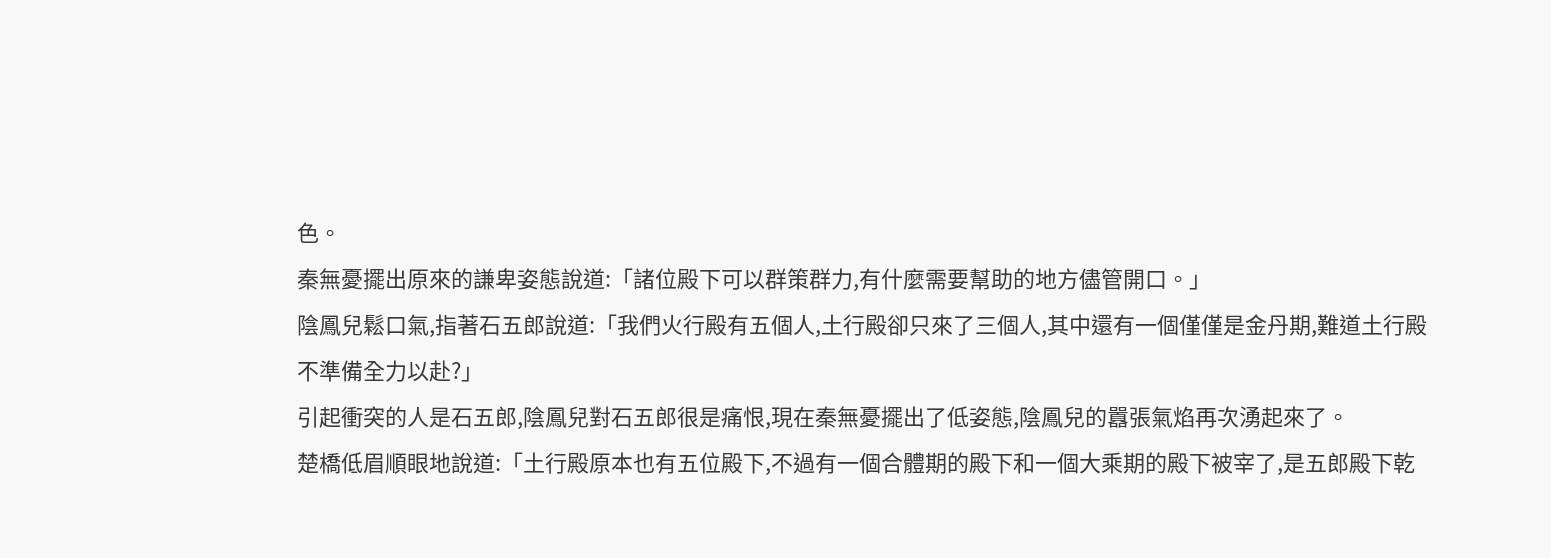色。
秦無憂擺出原來的謙卑姿態說道:「諸位殿下可以群策群力,有什麼需要幫助的地方儘管開口。」
陰鳳兒鬆口氣,指著石五郎說道:「我們火行殿有五個人,土行殿卻只來了三個人,其中還有一個僅僅是金丹期,難道土行殿不準備全力以赴?」
引起衝突的人是石五郎,陰鳳兒對石五郎很是痛恨,現在秦無憂擺出了低姿態,陰鳳兒的囂張氣焰再次湧起來了。
楚橋低眉順眼地說道:「土行殿原本也有五位殿下,不過有一個合體期的殿下和一個大乘期的殿下被宰了,是五郎殿下乾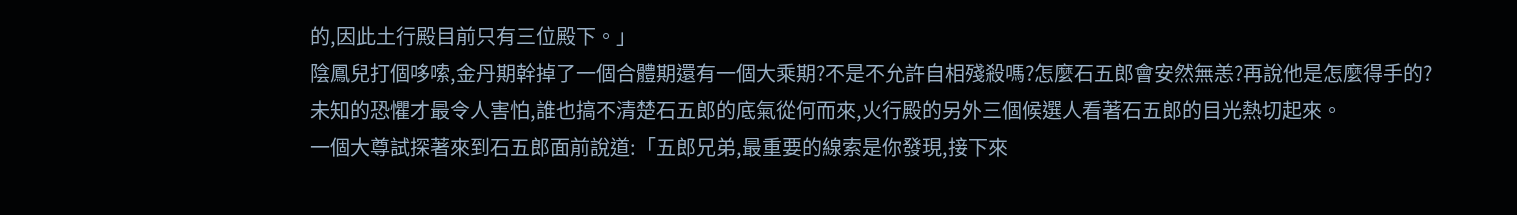的,因此土行殿目前只有三位殿下。」
陰鳳兒打個哆嗦,金丹期幹掉了一個合體期還有一個大乘期?不是不允許自相殘殺嗎?怎麼石五郎會安然無恙?再說他是怎麼得手的?
未知的恐懼才最令人害怕,誰也搞不清楚石五郎的底氣從何而來,火行殿的另外三個候選人看著石五郎的目光熱切起來。
一個大尊試探著來到石五郎面前說道:「五郎兄弟,最重要的線索是你發現,接下來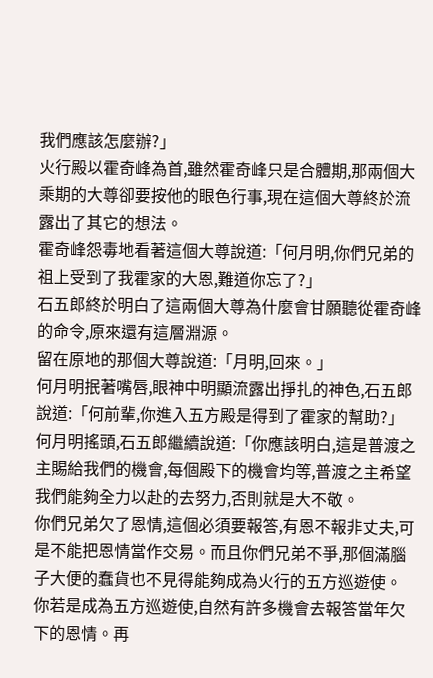我們應該怎麼辦?」
火行殿以霍奇峰為首,雖然霍奇峰只是合體期,那兩個大乘期的大尊卻要按他的眼色行事,現在這個大尊終於流露出了其它的想法。
霍奇峰怨毒地看著這個大尊說道:「何月明,你們兄弟的祖上受到了我霍家的大恩,難道你忘了?」
石五郎終於明白了這兩個大尊為什麼會甘願聽從霍奇峰的命令,原來還有這層淵源。
留在原地的那個大尊說道:「月明,回來。」
何月明抿著嘴唇,眼神中明顯流露出掙扎的神色,石五郎說道:「何前輩,你進入五方殿是得到了霍家的幫助?」
何月明搖頭,石五郎繼續說道:「你應該明白,這是普渡之主賜給我們的機會,每個殿下的機會均等,普渡之主希望我們能夠全力以赴的去努力,否則就是大不敬。
你們兄弟欠了恩情,這個必須要報答,有恩不報非丈夫,可是不能把恩情當作交易。而且你們兄弟不爭,那個滿腦子大便的蠢貨也不見得能夠成為火行的五方巡遊使。
你若是成為五方巡遊使,自然有許多機會去報答當年欠下的恩情。再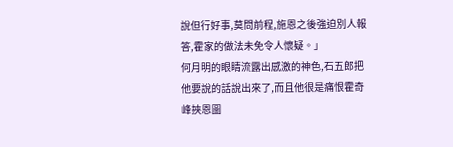說但行好事,莫問前程,施恩之後強迫別人報答,霍家的做法未免令人懷疑。」
何月明的眼睛流露出感激的神色,石五郎把他要說的話說出來了,而且他很是痛恨霍奇峰挾恩圖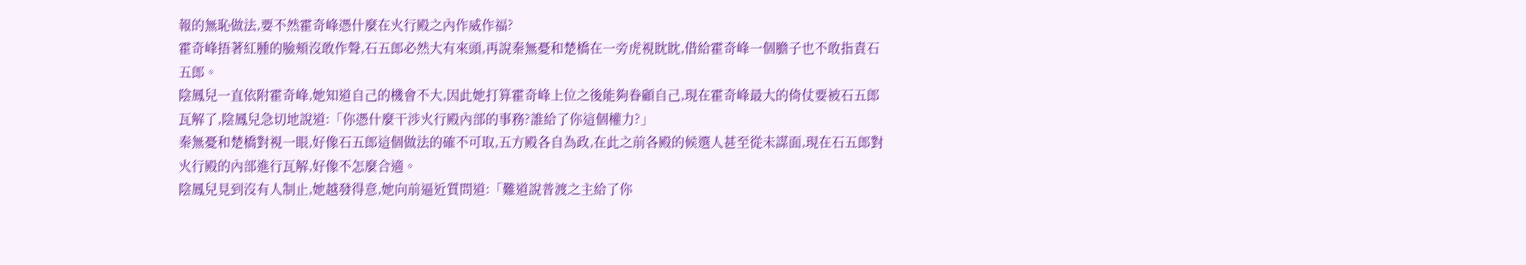報的無恥做法,要不然霍奇峰憑什麼在火行殿之內作威作福?
霍奇峰捂著紅腫的臉頰沒敢作聲,石五郎必然大有來頭,再說秦無憂和楚橋在一旁虎視眈眈,借給霍奇峰一個膽子也不敢指責石五郎。
陰鳳兒一直依附霍奇峰,她知道自己的機會不大,因此她打算霍奇峰上位之後能夠眷顧自己,現在霍奇峰最大的倚仗要被石五郎瓦解了,陰鳳兒急切地說道:「你憑什麼干涉火行殿內部的事務?誰給了你這個權力?」
秦無憂和楚橋對視一眼,好像石五郎這個做法的確不可取,五方殿各自為政,在此之前各殿的候選人甚至從未謀面,現在石五郎對火行殿的內部進行瓦解,好像不怎麼合適。
陰鳳兒見到沒有人制止,她越發得意,她向前逼近質問道:「難道說普渡之主給了你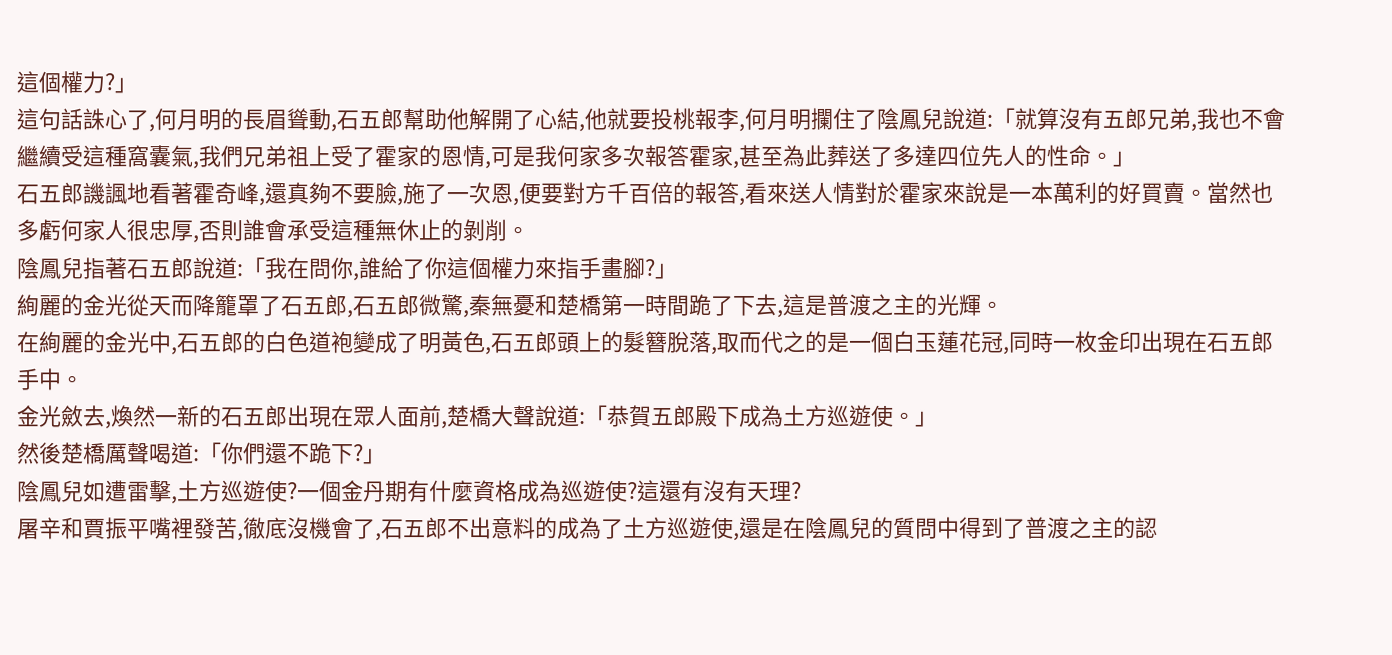這個權力?」
這句話誅心了,何月明的長眉聳動,石五郎幫助他解開了心結,他就要投桃報李,何月明攔住了陰鳳兒說道:「就算沒有五郎兄弟,我也不會繼續受這種窩囊氣,我們兄弟祖上受了霍家的恩情,可是我何家多次報答霍家,甚至為此葬送了多達四位先人的性命。」
石五郎譏諷地看著霍奇峰,還真夠不要臉,施了一次恩,便要對方千百倍的報答,看來送人情對於霍家來說是一本萬利的好買賣。當然也多虧何家人很忠厚,否則誰會承受這種無休止的剝削。
陰鳳兒指著石五郎說道:「我在問你,誰給了你這個權力來指手畫腳?」
絢麗的金光從天而降籠罩了石五郎,石五郎微驚,秦無憂和楚橋第一時間跪了下去,這是普渡之主的光輝。
在絢麗的金光中,石五郎的白色道袍變成了明黃色,石五郎頭上的髮簪脫落,取而代之的是一個白玉蓮花冠,同時一枚金印出現在石五郎手中。
金光斂去,煥然一新的石五郎出現在眾人面前,楚橋大聲說道:「恭賀五郎殿下成為土方巡遊使。」
然後楚橋厲聲喝道:「你們還不跪下?」
陰鳳兒如遭雷擊,土方巡遊使?一個金丹期有什麼資格成為巡遊使?這還有沒有天理?
屠辛和賈振平嘴裡發苦,徹底沒機會了,石五郎不出意料的成為了土方巡遊使,還是在陰鳳兒的質問中得到了普渡之主的認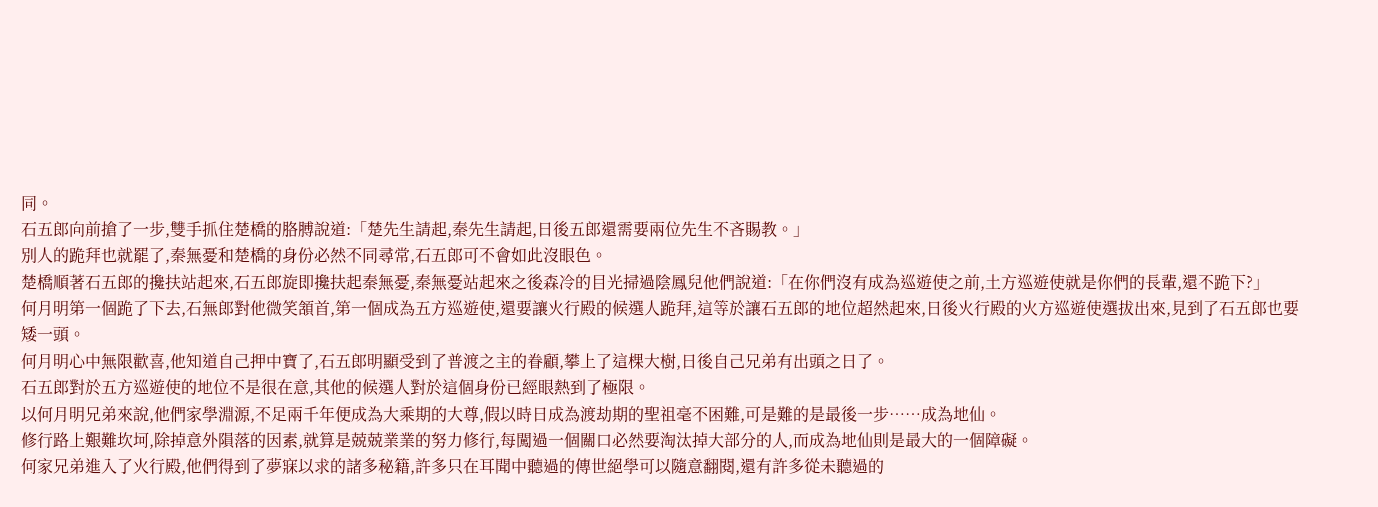同。
石五郎向前搶了一步,雙手抓住楚橋的胳膊說道:「楚先生請起,秦先生請起,日後五郎還需要兩位先生不吝賜教。」
別人的跪拜也就罷了,秦無憂和楚橋的身份必然不同尋常,石五郎可不會如此沒眼色。
楚橋順著石五郎的攙扶站起來,石五郎旋即攙扶起秦無憂,秦無憂站起來之後森冷的目光掃過陰鳳兒他們說道:「在你們沒有成為巡遊使之前,土方巡遊使就是你們的長輩,還不跪下?」
何月明第一個跪了下去,石無郎對他微笑頷首,第一個成為五方巡遊使,還要讓火行殿的候選人跪拜,這等於讓石五郎的地位超然起來,日後火行殿的火方巡遊使選拔出來,見到了石五郎也要矮一頭。
何月明心中無限歡喜,他知道自己押中寶了,石五郎明顯受到了普渡之主的眷顧,攀上了這棵大樹,日後自己兄弟有出頭之日了。
石五郎對於五方巡遊使的地位不是很在意,其他的候選人對於這個身份已經眼熱到了極限。
以何月明兄弟來說,他們家學淵源,不足兩千年便成為大乘期的大尊,假以時日成為渡劫期的聖祖毫不困難,可是難的是最後一步……成為地仙。
修行路上艱難坎坷,除掉意外隕落的因素,就算是兢兢業業的努力修行,每闖過一個關口必然要淘汰掉大部分的人,而成為地仙則是最大的一個障礙。
何家兄弟進入了火行殿,他們得到了夢寐以求的諸多秘籍,許多只在耳聞中聽過的傳世絕學可以隨意翻閱,還有許多從未聽過的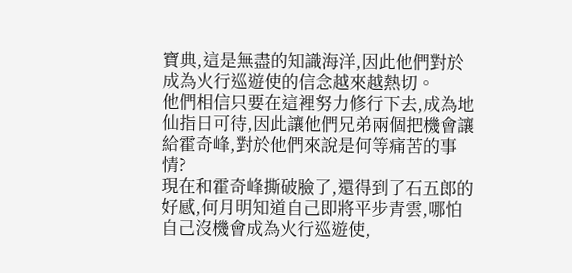寶典,這是無盡的知識海洋,因此他們對於成為火行巡遊使的信念越來越熱切。
他們相信只要在這裡努力修行下去,成為地仙指日可待,因此讓他們兄弟兩個把機會讓給霍奇峰,對於他們來說是何等痛苦的事情?
現在和霍奇峰撕破臉了,還得到了石五郎的好感,何月明知道自己即將平步青雲,哪怕自己沒機會成為火行巡遊使,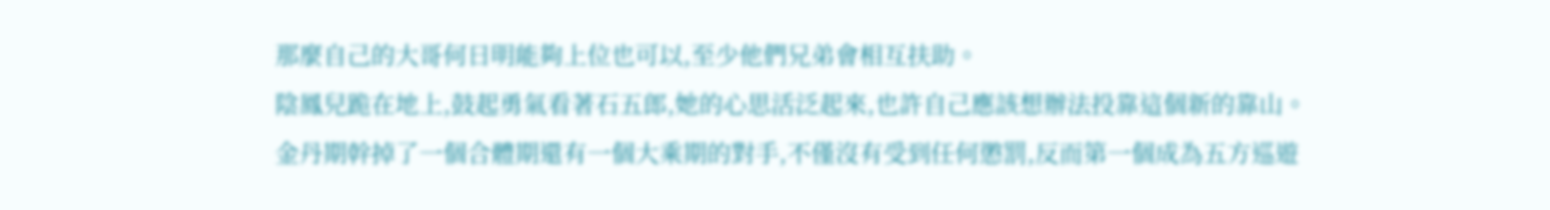那麼自己的大哥何日明能夠上位也可以,至少他們兄弟會相互扶助。
陰鳳兒跪在地上,鼓起勇氣看著石五郎,她的心思活泛起來,也許自己應該想辦法投靠這個新的靠山。
金丹期幹掉了一個合體期還有一個大乘期的對手,不僅沒有受到任何懲罰,反而第一個成為五方巡遊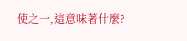使之一,這意味著什麼?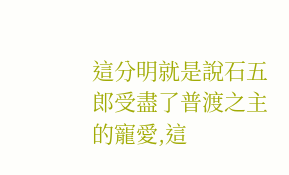這分明就是說石五郎受盡了普渡之主的寵愛,這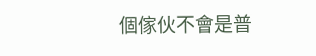個傢伙不會是普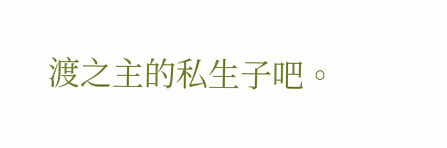渡之主的私生子吧。